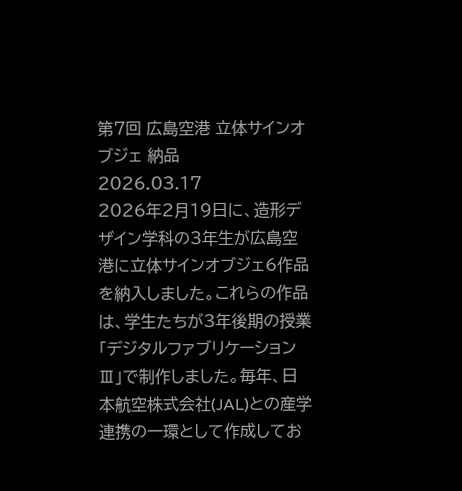第7回 広島空港 立体サインオブジェ 納品
2026.03.17
2026年2月19日に、造形デザイン学科の3年生が広島空港に立体サインオブジェ6作品を納入しました。これらの作品は、学生たちが3年後期の授業「デジタルファブリケーションⅢ」で制作しました。毎年、日本航空株式会社(JAL)との産学連携の一環として作成してお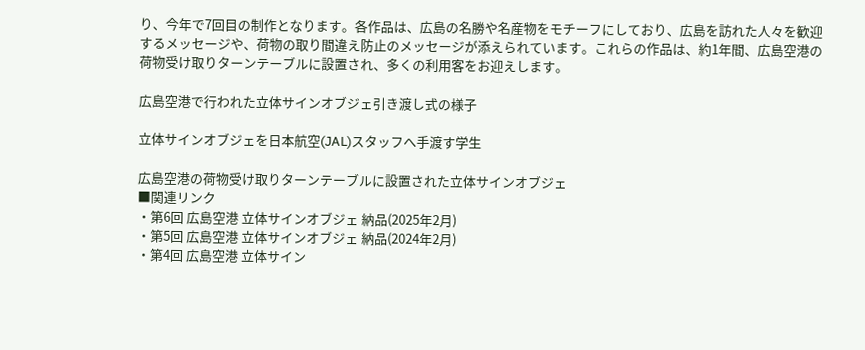り、今年で7回目の制作となります。各作品は、広島の名勝や名産物をモチーフにしており、広島を訪れた人々を歓迎するメッセージや、荷物の取り間違え防止のメッセージが添えられています。これらの作品は、約1年間、広島空港の荷物受け取りターンテーブルに設置され、多くの利用客をお迎えします。

広島空港で行われた立体サインオブジェ引き渡し式の様子

立体サインオブジェを日本航空(JAL)スタッフへ手渡す学生

広島空港の荷物受け取りターンテーブルに設置された立体サインオブジェ
■関連リンク
・第6回 広島空港 立体サインオブジェ 納品(2025年2月)
・第5回 広島空港 立体サインオブジェ 納品(2024年2月)
・第4回 広島空港 立体サイン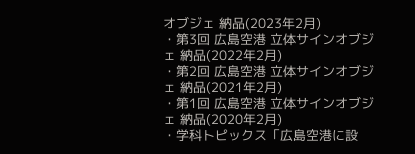オブジェ 納品(2023年2月)
・第3回 広島空港 立体サインオブジェ 納品(2022年2月)
・第2回 広島空港 立体サインオブジェ 納品(2021年2月)
・第1回 広島空港 立体サインオブジェ 納品(2020年2月)
・学科トピックス「広島空港に設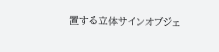置する立体サインオブジェ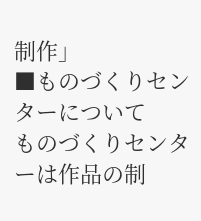制作」
■ものづくりセンターについて
ものづくりセンターは作品の制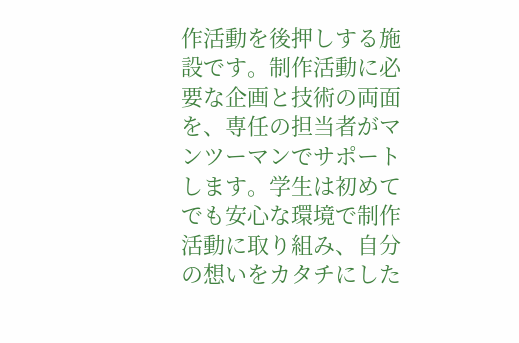作活動を後押しする施設です。制作活動に必要な企画と技術の両面を、専任の担当者がマンツーマンでサポートします。学生は初めてでも安心な環境で制作活動に取り組み、自分の想いをカタチにした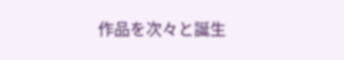作品を次々と誕生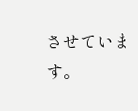させています。